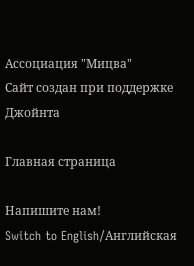Ассоциация "Мицва"
Сайт создан при поддержке Джойнта

Главная страница

Напишите нам!
Switch to English/Английская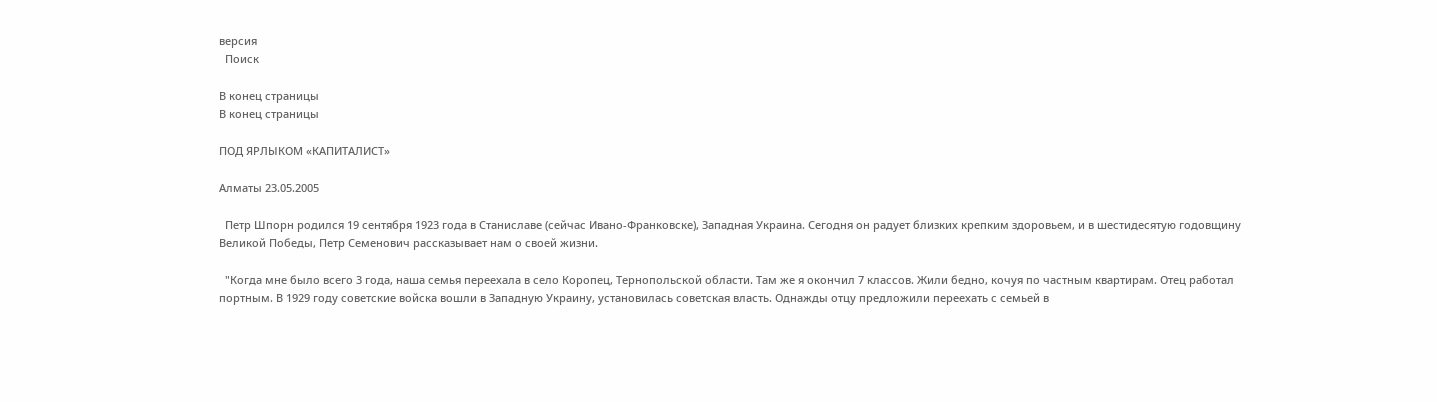версия
  Поиск

В конец страницы
В конец страницы

ПОД ЯРЛЫКОМ «КАПИТАЛИСТ»

Алматы 23.05.2005

  Петр Шпорн родился 19 сентября 1923 года в Станиславе (сейчас Ивано-Франковске), Западная Украина. Сегодня он радует близких крепким здоровьем, и в шестидесятую годовщину Великой Победы, Петр Семенович рассказывает нам о своей жизни.

  "Когда мне было всего 3 года, наша семья переехала в село Коропец, Тернопольской области. Там же я окончил 7 классов. Жили бедно, кочуя по частным квартирам. Отец работал портным. В 1929 году советские войска вошли в Западную Украину, установилась советская власть. Однажды отцу предложили переехать с семьей в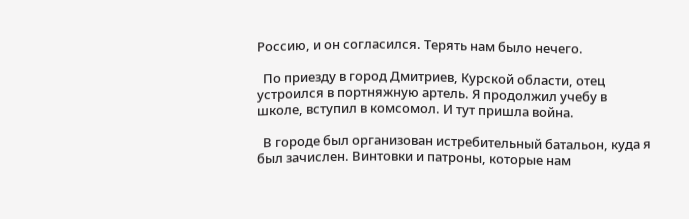Россию, и он согласился. Терять нам было нечего.

  По приезду в город Дмитриев, Курской области, отец устроился в портняжную артель. Я продолжил учебу в школе, вступил в комсомол. И тут пришла война.

  В городе был организован истребительный батальон, куда я был зачислен. Винтовки и патроны, которые нам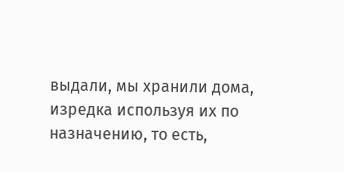выдали, мы хранили дома, изредка используя их по назначению, то есть,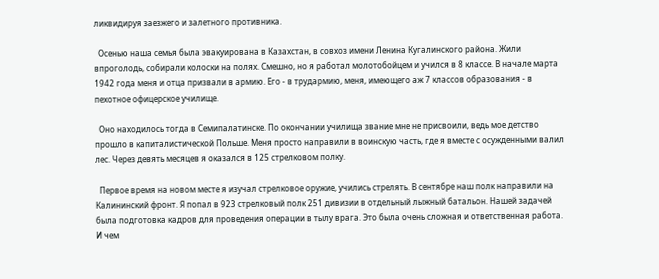ликвидируя заезжего и залетного противника.

  Осенью наша семья была эвакуирована в Казахстан, в совхоз имени Ленина Кугалинского района. Жили впроголодь, собирали колоски на полях. Смешно, но я работал молотобойцем и учился в 8 классе. В начале марта 1942 года меня и отца призвали в армию. Его - в трудармию, меня, имеющего аж 7 классов образования - в пехотное офицерское училище.

  Оно находилось тогда в Семипалатинске. По окончании училища звание мне не присвоили, ведь мое детство прошло в капиталистической Польше. Меня просто направили в воинскую часть, где я вместе с осужденными валил лес. Через девять месяцев я оказался в 125 стрелковом полку.

  Первое время на новом месте я изучал стрелковое оружие, учились стрелять. В сентябре наш полк направили на Калининский фронт. Я попал в 923 стрелковый полк 251 дивизии в отдельный лыжный батальон. Нашей задачей была подготовка кадров для проведения операции в тылу врага. Это была очень сложная и ответственная работа. И чем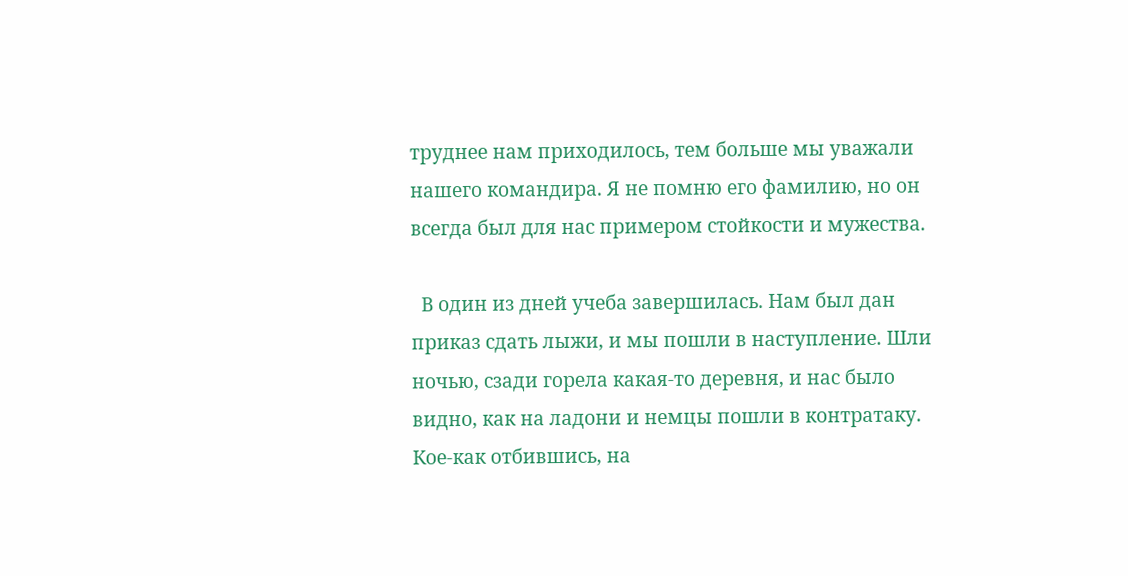труднее нам приходилось, тем больше мы уважали нашего командира. Я не помню его фамилию, но он всегда был для нас примером стойкости и мужества.

  В один из дней учеба завершилась. Нам был дан приказ сдать лыжи, и мы пошли в наступление. Шли ночью, сзади горела какая-то деревня, и нас было видно, как на ладони и немцы пошли в контратаку. Кое-как отбившись, на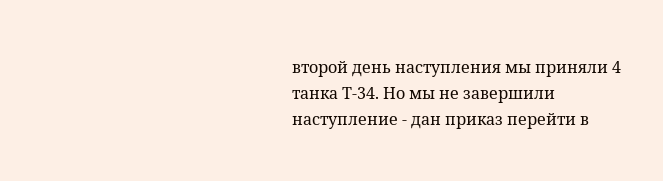второй день наступления мы приняли 4 танка Т-34. Но мы не завершили наступление - дан приказ перейти в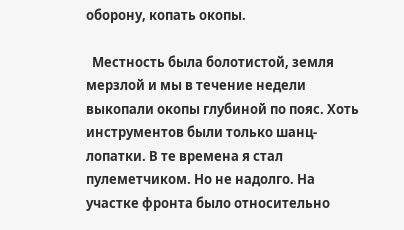оборону, копать окопы.

  Местность была болотистой, земля мерзлой и мы в течение недели выкопали окопы глубиной по пояс. Хоть инструментов были только шанц-лопатки. В те времена я стал пулеметчиком. Но не надолго. На участке фронта было относительно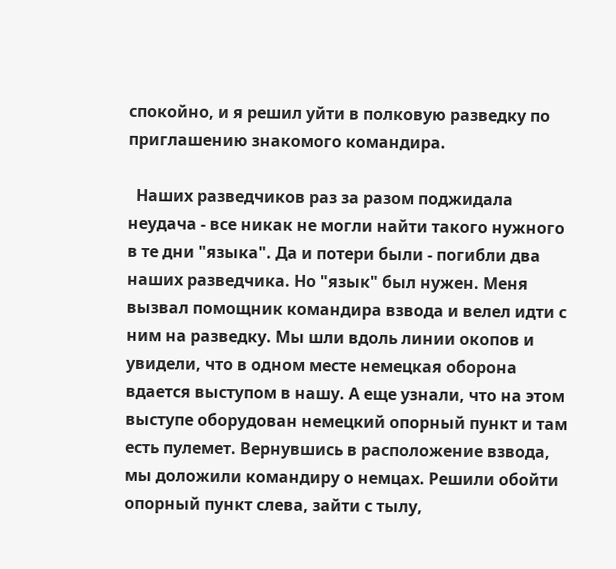спокойно, и я решил уйти в полковую разведку по приглашению знакомого командира.

  Наших разведчиков раз за разом поджидала неудача - все никак не могли найти такого нужного в те дни "языка". Да и потери были - погибли два наших разведчика. Но "язык" был нужен. Меня вызвал помощник командира взвода и велел идти с ним на разведку. Мы шли вдоль линии окопов и увидели, что в одном месте немецкая оборона вдается выступом в нашу. А еще узнали, что на этом выступе оборудован немецкий опорный пункт и там есть пулемет. Вернувшись в расположение взвода, мы доложили командиру о немцах. Решили обойти опорный пункт слева, зайти с тылу,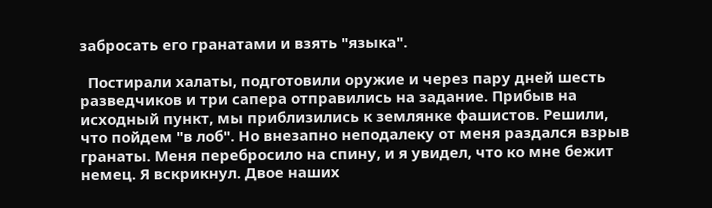забросать его гранатами и взять "языка".

  Постирали халаты, подготовили оружие и через пару дней шесть разведчиков и три сапера отправились на задание. Прибыв на исходный пункт, мы приблизились к землянке фашистов. Решили, что пойдем "в лоб". Но внезапно неподалеку от меня раздался взрыв гранаты. Меня перебросило на спину, и я увидел, что ко мне бежит немец. Я вскрикнул. Двое наших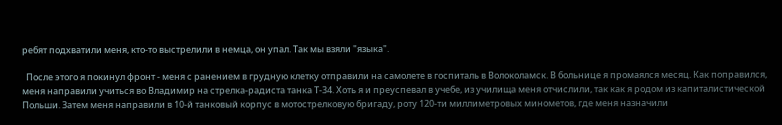ребят подхватили меня, кто-то выстрелили в немца, он упал. Так мы взяли "языка".

  После этого я покинул фронт - меня с ранением в грудную клетку отправили на самолете в госпиталь в Волоколамск. В больнице я промаялся месяц. Как поправился, меня направили учиться во Владимир на стрелка-радиста танка Т-34. Хоть я и преуспевал в учебе, из училища меня отчислили, так как я родом из капиталистической Польши. Затем меня направили в 10-й танковый корпус в мотострелковую бригаду, роту 120-ти миллиметровых минометов, где меня назначили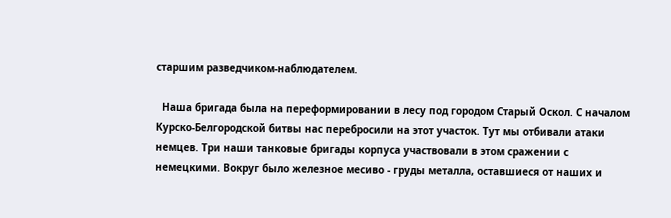старшим разведчиком-наблюдателем.

  Наша бригада была на переформировании в лесу под городом Старый Оскол. С началом Курско-Белгородской битвы нас перебросили на этот участок. Тут мы отбивали атаки немцев. Три наши танковые бригады корпуса участвовали в этом сражении с немецкими. Вокруг было железное месиво - груды металла, оставшиеся от наших и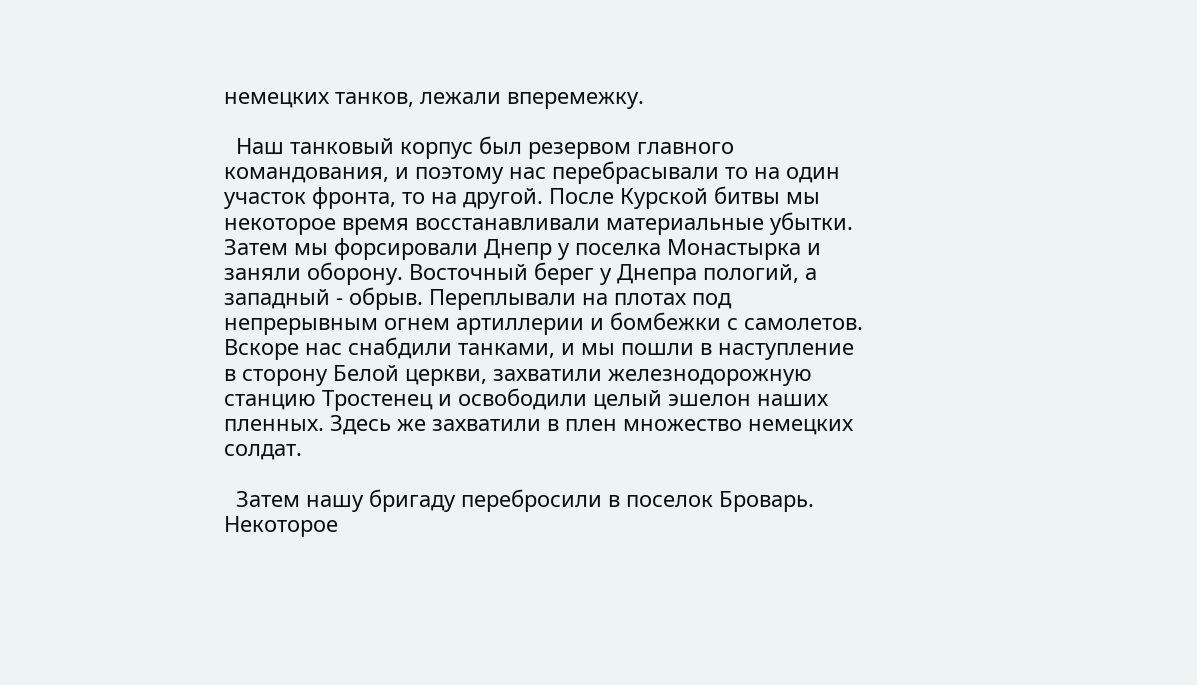немецких танков, лежали вперемежку.

  Наш танковый корпус был резервом главного командования, и поэтому нас перебрасывали то на один участок фронта, то на другой. После Курской битвы мы некоторое время восстанавливали материальные убытки. Затем мы форсировали Днепр у поселка Монастырка и заняли оборону. Восточный берег у Днепра пологий, а западный - обрыв. Переплывали на плотах под непрерывным огнем артиллерии и бомбежки с самолетов. Вскоре нас снабдили танками, и мы пошли в наступление в сторону Белой церкви, захватили железнодорожную станцию Тростенец и освободили целый эшелон наших пленных. Здесь же захватили в плен множество немецких солдат.

  Затем нашу бригаду перебросили в поселок Броварь. Некоторое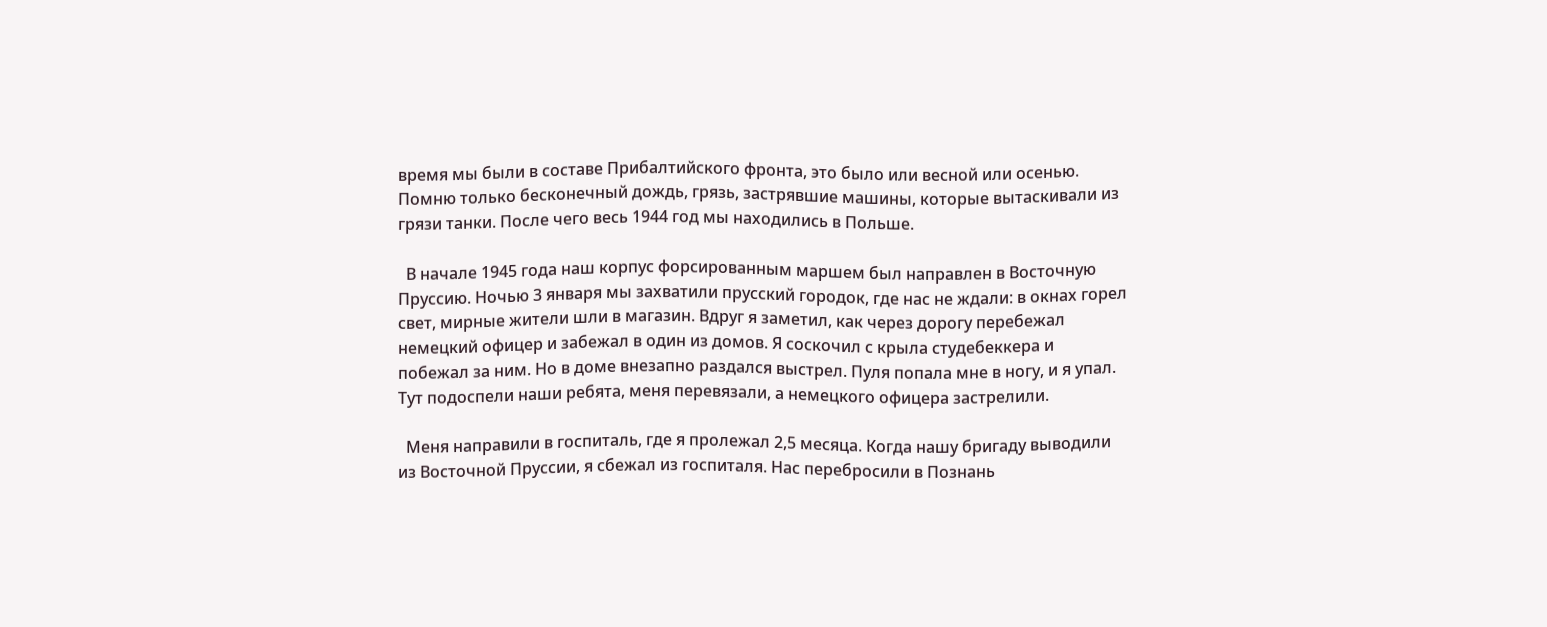время мы были в составе Прибалтийского фронта, это было или весной или осенью. Помню только бесконечный дождь, грязь, застрявшие машины, которые вытаскивали из грязи танки. После чего весь 1944 год мы находились в Польше.

  В начале 1945 года наш корпус форсированным маршем был направлен в Восточную Пруссию. Ночью 3 января мы захватили прусский городок, где нас не ждали: в окнах горел свет, мирные жители шли в магазин. Вдруг я заметил, как через дорогу перебежал немецкий офицер и забежал в один из домов. Я соскочил с крыла студебеккера и побежал за ним. Но в доме внезапно раздался выстрел. Пуля попала мне в ногу, и я упал. Тут подоспели наши ребята, меня перевязали, а немецкого офицера застрелили.

  Меня направили в госпиталь, где я пролежал 2,5 месяца. Когда нашу бригаду выводили из Восточной Пруссии, я сбежал из госпиталя. Нас перебросили в Познань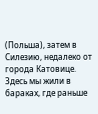(Польша), затем в Силезию, недалеко от города Катовице. Здесь мы жили в бараках, где раньше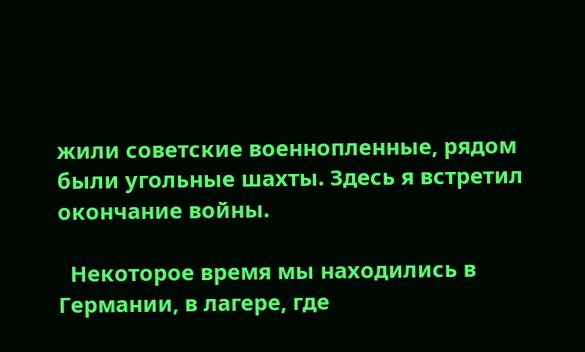жили советские военнопленные, рядом были угольные шахты. Здесь я встретил окончание войны.

  Некоторое время мы находились в Германии, в лагере, где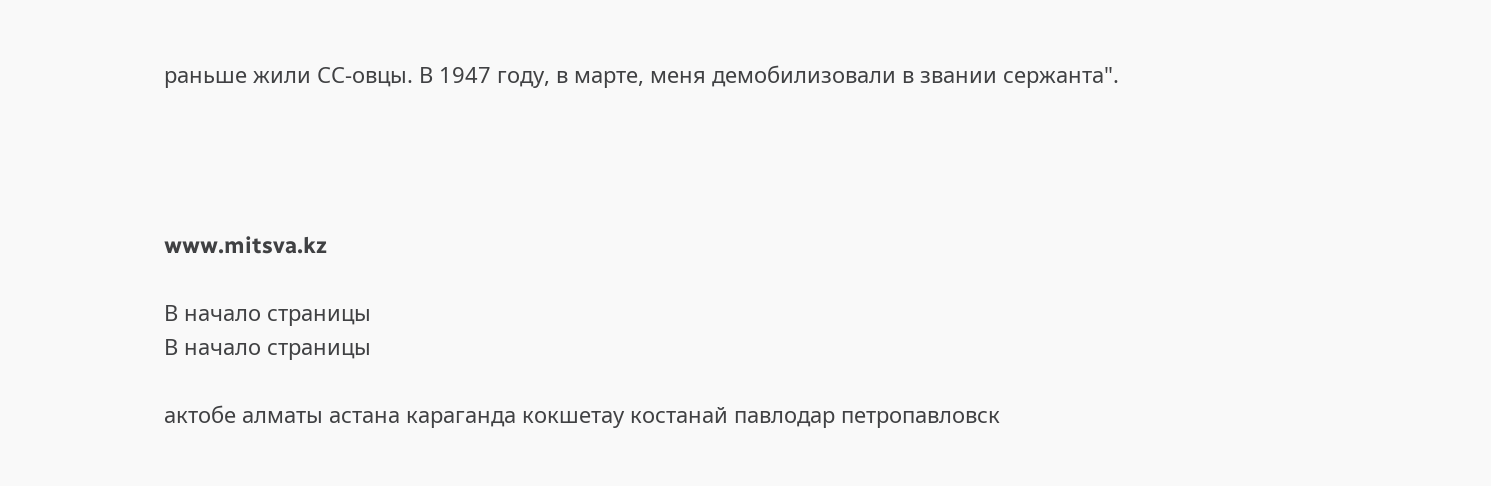раньше жили СС-овцы. В 1947 году, в марте, меня демобилизовали в звании сержанта".




www.mitsva.kz

В начало страницы
В начало страницы

актобе алматы астана караганда кокшетау костанай павлодар петропавловск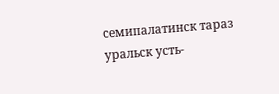cемипалатинск тараз уральск усть-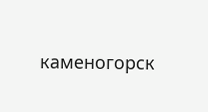каменогорск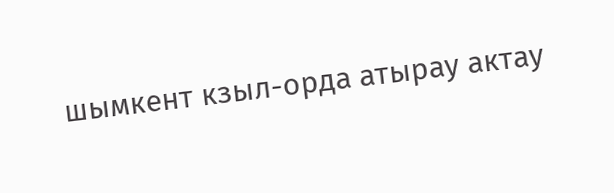шымкент кзыл-орда атырау актау